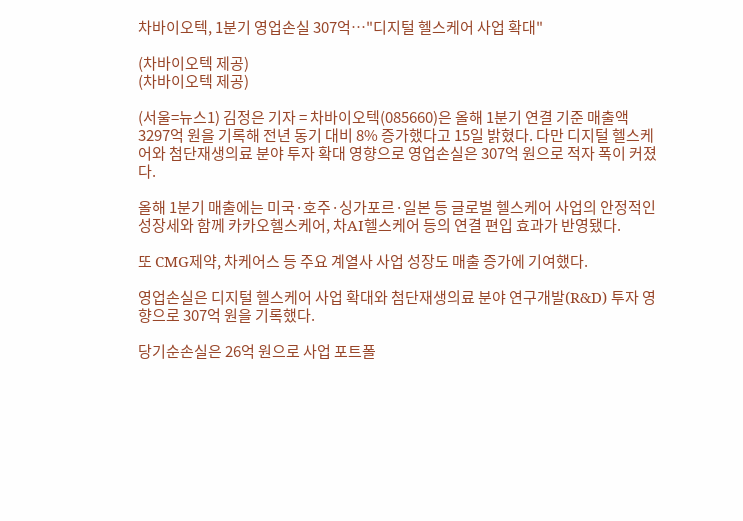차바이오텍, 1분기 영업손실 307억…"디지털 헬스케어 사업 확대"

(차바이오텍 제공)
(차바이오텍 제공)

(서울=뉴스1) 김정은 기자 = 차바이오텍(085660)은 올해 1분기 연결 기준 매출액 3297억 원을 기록해 전년 동기 대비 8% 증가했다고 15일 밝혔다. 다만 디지털 헬스케어와 첨단재생의료 분야 투자 확대 영향으로 영업손실은 307억 원으로 적자 폭이 커졌다.

올해 1분기 매출에는 미국·호주·싱가포르·일본 등 글로벌 헬스케어 사업의 안정적인 성장세와 함께 카카오헬스케어, 차AI헬스케어 등의 연결 편입 효과가 반영됐다.

또 CMG제약, 차케어스 등 주요 계열사 사업 성장도 매출 증가에 기여했다.

영업손실은 디지털 헬스케어 사업 확대와 첨단재생의료 분야 연구개발(R&D) 투자 영향으로 307억 원을 기록했다.

당기순손실은 26억 원으로 사업 포트폴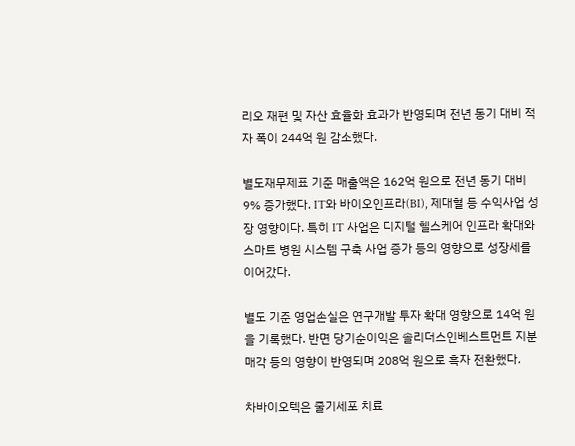리오 재편 및 자산 효율화 효과가 반영되며 전년 동기 대비 적자 폭이 244억 원 감소했다.

별도재무제표 기준 매출액은 162억 원으로 전년 동기 대비 9% 증가했다. IT와 바이오인프라(BI), 제대혈 등 수익사업 성장 영향이다. 특히 IT 사업은 디지털 헬스케어 인프라 확대와 스마트 병원 시스템 구축 사업 증가 등의 영향으로 성장세를 이어갔다.

별도 기준 영업손실은 연구개발 투자 확대 영향으로 14억 원을 기록했다. 반면 당기순이익은 솔리더스인베스트먼트 지분 매각 등의 영향이 반영되며 208억 원으로 흑자 전환했다.

차바이오텍은 줄기세포 치료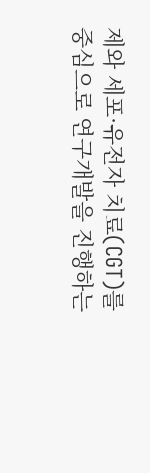제와 세포·유전자 치료(CGT)를 중심으로 연구개발을 진행하는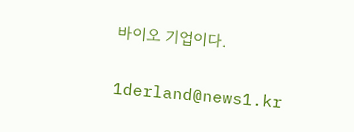바이오 기업이다.

1derland@news1.kr